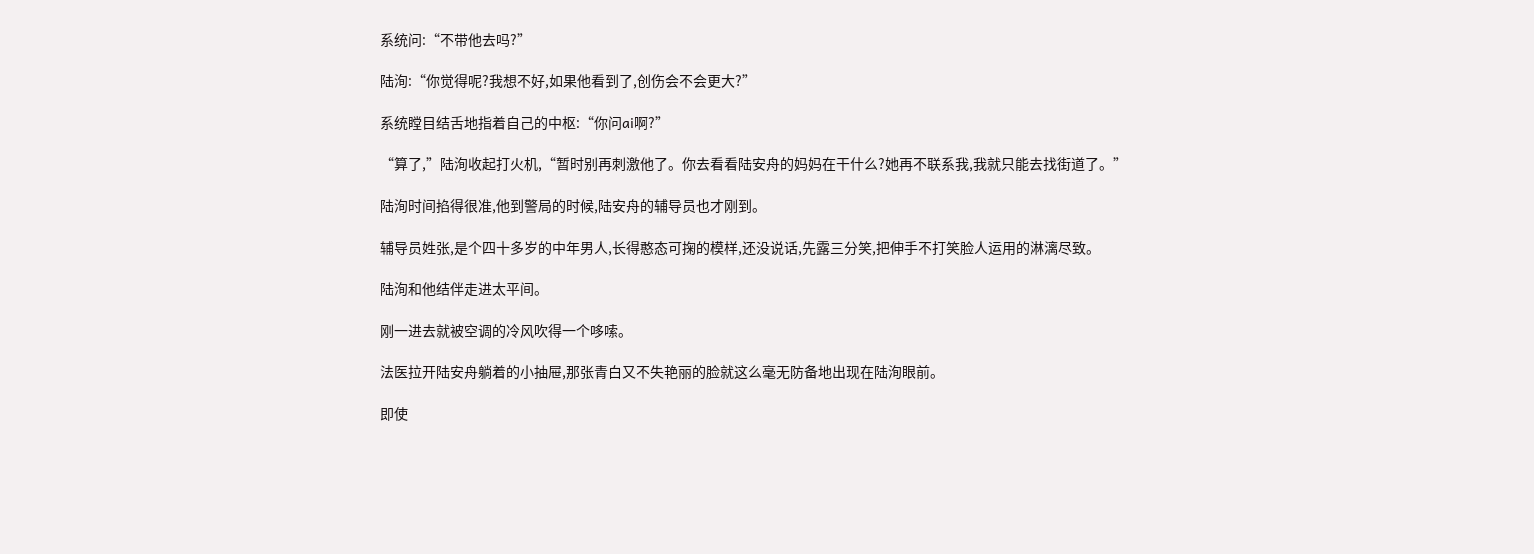系统问:“不带他去吗?”

陆洵:“你觉得呢?我想不好,如果他看到了,创伤会不会更大?”

系统瞠目结舌地指着自己的中枢:“你问ai啊?”

“算了,”陆洵收起打火机,“暂时别再刺激他了。你去看看陆安舟的妈妈在干什么?她再不联系我,我就只能去找街道了。”

陆洵时间掐得很准,他到警局的时候,陆安舟的辅导员也才刚到。

辅导员姓张,是个四十多岁的中年男人,长得憨态可掬的模样,还没说话,先露三分笑,把伸手不打笑脸人运用的淋漓尽致。

陆洵和他结伴走进太平间。

刚一进去就被空调的冷风吹得一个哆嗦。

法医拉开陆安舟躺着的小抽屉,那张青白又不失艳丽的脸就这么毫无防备地出现在陆洵眼前。

即使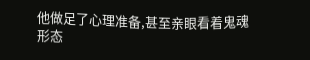他做足了心理准备,甚至亲眼看着鬼魂形态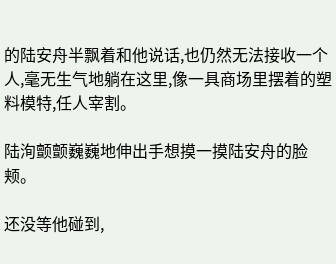的陆安舟半飘着和他说话,也仍然无法接收一个人,毫无生气地躺在这里,像一具商场里摆着的塑料模特,任人宰割。

陆洵颤颤巍巍地伸出手想摸一摸陆安舟的脸颊。

还没等他碰到,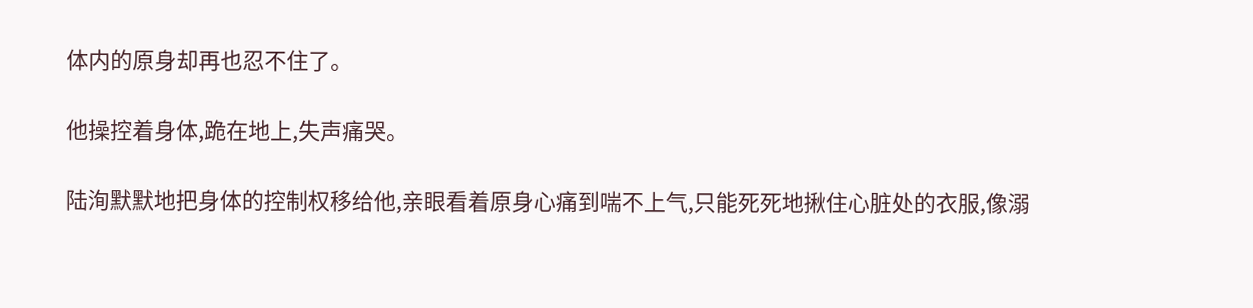体内的原身却再也忍不住了。

他操控着身体,跪在地上,失声痛哭。

陆洵默默地把身体的控制权移给他,亲眼看着原身心痛到喘不上气,只能死死地揪住心脏处的衣服,像溺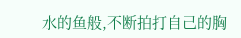水的鱼般,不断拍打自己的胸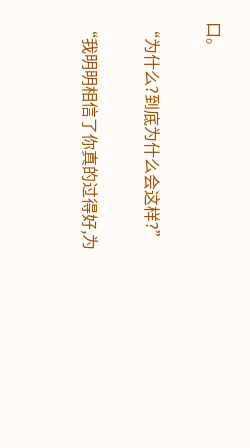口。

“为什么?到底为什么会这样?”

“我明明相信了你真的过得好,为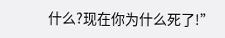什么?现在你为什么死了!”